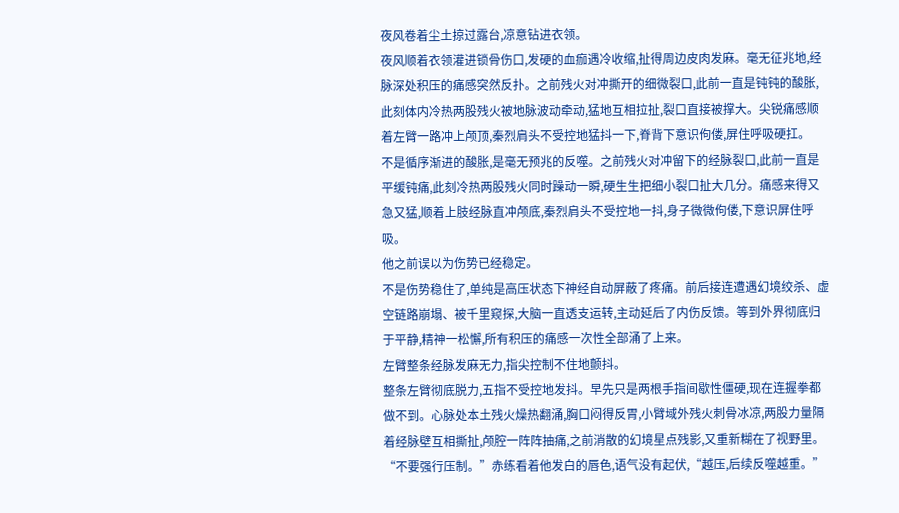夜风卷着尘土掠过露台,凉意钻进衣领。
夜风顺着衣领灌进锁骨伤口,发硬的血痂遇冷收缩,扯得周边皮肉发麻。毫无征兆地,经脉深处积压的痛感突然反扑。之前残火对冲撕开的细微裂口,此前一直是钝钝的酸胀,此刻体内冷热两股残火被地脉波动牵动,猛地互相拉扯,裂口直接被撑大。尖锐痛感顺着左臂一路冲上颅顶,秦烈肩头不受控地猛抖一下,脊背下意识佝偻,屏住呼吸硬扛。
不是循序渐进的酸胀,是毫无预兆的反噬。之前残火对冲留下的经脉裂口,此前一直是平缓钝痛,此刻冷热两股残火同时躁动一瞬,硬生生把细小裂口扯大几分。痛感来得又急又猛,顺着上肢经脉直冲颅底,秦烈肩头不受控地一抖,身子微微佝偻,下意识屏住呼吸。
他之前误以为伤势已经稳定。
不是伤势稳住了,单纯是高压状态下神经自动屏蔽了疼痛。前后接连遭遇幻境绞杀、虚空链路崩塌、被千里窥探,大脑一直透支运转,主动延后了内伤反馈。等到外界彻底归于平静,精神一松懈,所有积压的痛感一次性全部涌了上来。
左臂整条经脉发麻无力,指尖控制不住地颤抖。
整条左臂彻底脱力,五指不受控地发抖。早先只是两根手指间歇性僵硬,现在连握拳都做不到。心脉处本土残火燥热翻涌,胸口闷得反胃,小臂域外残火刺骨冰凉,两股力量隔着经脉壁互相撕扯,颅腔一阵阵抽痛,之前消散的幻境星点残影,又重新糊在了视野里。
“不要强行压制。”赤练看着他发白的唇色,语气没有起伏,“越压,后续反噬越重。”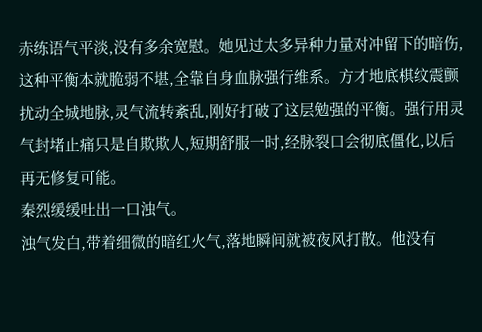赤练语气平淡,没有多余宽慰。她见过太多异种力量对冲留下的暗伤,这种平衡本就脆弱不堪,全靠自身血脉强行维系。方才地底棋纹震颤扰动全城地脉,灵气流转紊乱,刚好打破了这层勉强的平衡。强行用灵气封堵止痛只是自欺欺人,短期舒服一时,经脉裂口会彻底僵化,以后再无修复可能。
秦烈缓缓吐出一口浊气。
浊气发白,带着细微的暗红火气,落地瞬间就被夜风打散。他没有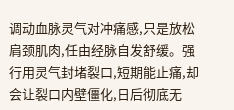调动血脉灵气对冲痛感,只是放松肩颈肌肉,任由经脉自发舒缓。强行用灵气封堵裂口,短期能止痛,却会让裂口内壁僵化,日后彻底无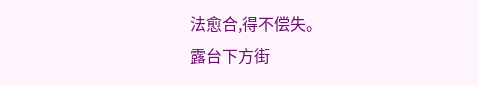法愈合,得不偿失。
露台下方街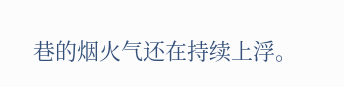巷的烟火气还在持续上浮。